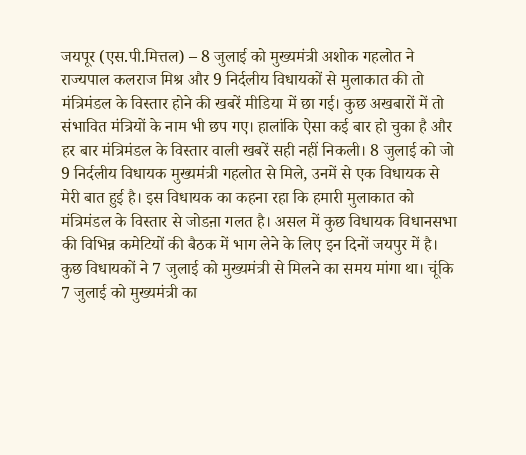जयपूर (एस.पी.मित्तल) – 8 जुलाई को मुख्यमंत्री अशोक गहलोत ने राज्यपाल कलराज मिश्र और 9 निर्दलीय विधायकों से मुलाकात की तो मंत्रिमंडल के विस्तार होने की खबरें मीडिया में छा गई। कुछ अखबारों में तो संभावित मंत्रियों के नाम भी छप गए। हालांकि ऐसा कई बार हो चुका है और हर बार मंत्रिमंडल के विस्तार वाली खबरें सही नहीं निकली। 8 जुलाई को जो 9 निर्दलीय विधायक मुख्यमंत्री गहलोत से मिले, उनमें से एक विधायक से मेरी बात हुई है। इस विधायक का कहना रहा कि हमारी मुलाकात को मंत्रिमंडल के विस्तार से जोडऩा गलत है। असल में कुछ विधायक विधानसभा की विभिन्न कमेटियों की बैठक में भाग लेने के लिए इन दिनों जयपुर में है। कुछ विधायकों ने 7 जुलाई को मुख्यमंत्री से मिलने का समय मांगा था। चूंकि 7 जुलाई को मुख्यमंत्री का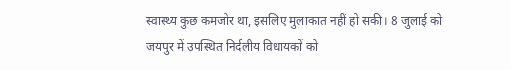स्वास्थ्य कुछ कमजोर था, इसलिए मुलाकात नहीं हो सकी। 8 जुलाई को जयपुर में उपस्थित निर्दलीय विधायकों को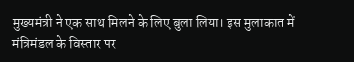मुख्यमंत्री ने एक साथ मिलने के लिए बुला लिया। इस मुलाकात में मंत्रिमंडल के विस्तार पर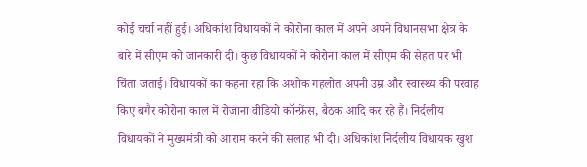कोई चर्चा नहीं हुई। अधिकांश विधायकों ने कोरोना काल में अपने अपने विधानसभा क्षेत्र के बारे में सीएम को जानकारी दी। कुछ विधायकों ने कोरोना काल में सीएम की सेहत पर भी चिंता जताई। विधायकों का कहना रहा कि अशोक गहलोत अपनी उम्र और स्वास्थ्य की परवाह किए बगैर कोरोना काल में रोजाना वीडियो कॉन्फ्रेंस, बैठक आदि कर रहे हैं। निर्दलीय विधायकों ने मुख्यमंत्री को आराम करने की सलाह भी दी। अधिकांश निर्दलीय विधायक खुश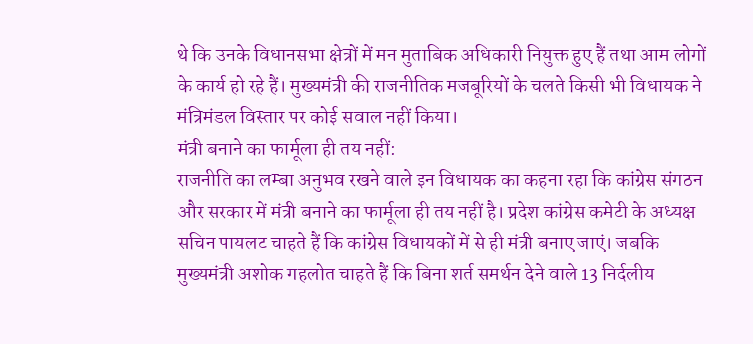थे कि उनके विधानसभा क्षेत्रों में मन मुताबिक अधिकारी नियुक्त हुए हैं तथा आम लोगों के कार्य हो रहे हैं। मुख्यमंत्री की राजनीतिक मजबूरियों के चलते किसी भी विधायक ने मंत्रिमंडल विस्तार पर कोई सवाल नहीं किया।
मंत्री बनाने का फार्मूला ही तय नहीं:
राजनीति का लम्बा अनुभव रखने वाले इन विधायक का कहना रहा कि कांग्रेस संगठन और सरकार में मंत्री बनाने का फार्मूला ही तय नहीं है। प्रदेश कांग्रेस कमेटी के अध्यक्ष सचिन पायलट चाहते हैं कि कांग्रेस विधायकों में से ही मंत्री बनाए जाएं। जबकि मुख्यमंत्री अशोक गहलोत चाहते हैं कि बिना शर्त समर्थन देने वाले 13 निर्दलीय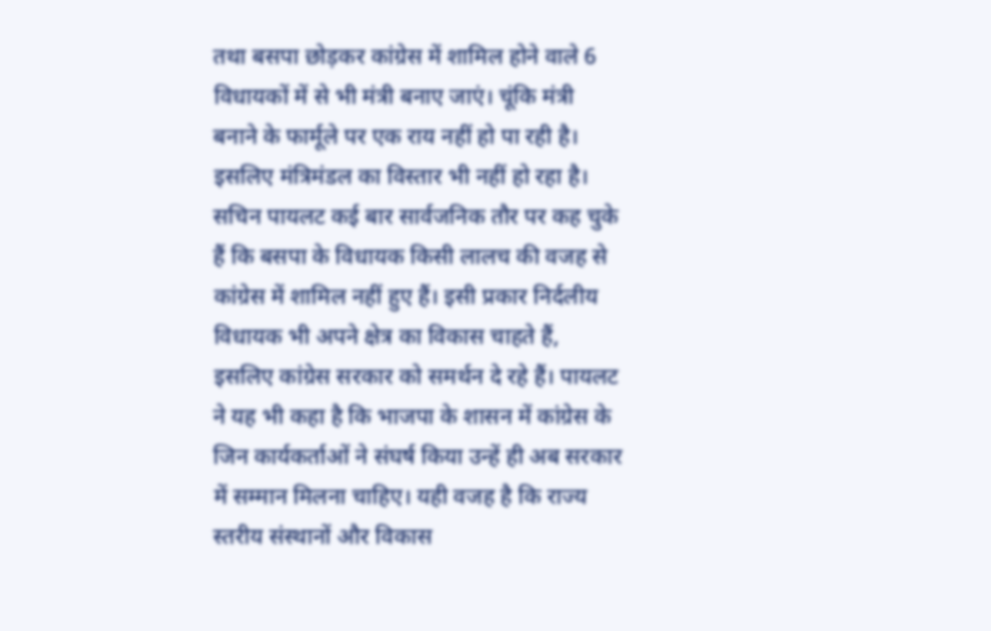तथा बसपा छोड़कर कांग्रेस में शामिल होने वाले 6 विधायकों में से भी मंत्री बनाए जाएं। चूंकि मंत्री बनाने के फार्मूले पर एक राय नहीं हो पा रही है। इसलिए मंत्रिमंडल का विस्तार भी नहीं हो रहा है। सचिन पायलट कई बार सार्वजनिक तौर पर कह चुके हैं कि बसपा के विधायक किसी लालच की वजह से कांग्रेस में शामिल नहीं हुए हैं। इसी प्रकार निर्दलीय विधायक भी अपने क्षेत्र का विकास चाहते हैं, इसलिए कांग्रेस सरकार को समर्थन दे रहे हैं। पायलट ने यह भी कहा है कि भाजपा के शासन में कांग्रेस के जिन कार्यकर्ताओं ने संघर्ष किया उन्हें ही अब सरकार में सम्मान मिलना चाहिए। यही वजह है कि राज्य स्तरीय संस्थानों और विकास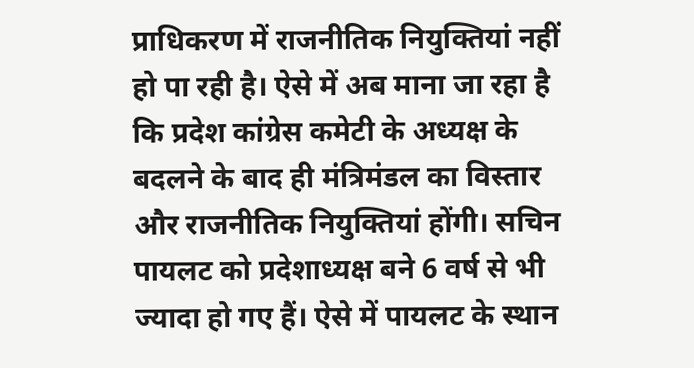प्राधिकरण में राजनीतिक नियुक्तियां नहीं हो पा रही है। ऐसे में अब माना जा रहा है कि प्रदेश कांग्रेस कमेटी के अध्यक्ष के बदलने के बाद ही मंत्रिमंडल का विस्तार और राजनीतिक नियुक्तियां होंगी। सचिन पायलट को प्रदेशाध्यक्ष बने 6 वर्ष से भी ज्यादा हो गए हैं। ऐसे में पायलट के स्थान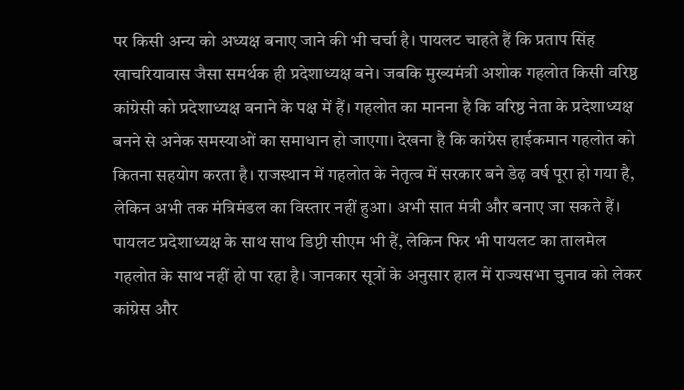पर किसी अन्य को अध्यक्ष बनाए जाने की भी चर्चा है। पायलट चाहते हैं कि प्रताप सिंह खाचरियावास जैसा समर्थक ही प्रदेशाध्यक्ष बने। जबकि मुख्यमंत्री अशोक गहलोत किसी वरिष्ठ कांग्रेसी को प्रदेशाध्यक्ष बनाने के पक्ष में हैं। गहलोत का मानना है कि वरिष्ठ नेता के प्रदेशाध्यक्ष बनने से अनेक समस्याओं का समाधान हो जाएगा। देखना है कि कांग्रेस हाईकमान गहलोत को कितना सहयोग करता है। राजस्थान में गहलोत के नेतृत्व में सरकार बने डेढ़ वर्ष पूरा हो गया है, लेकिन अभी तक मंत्रिमंडल का विस्तार नहीं हुआ। अभी सात मंत्री और बनाए जा सकते हैं। पायलट प्रदेशाध्यक्ष के साथ साथ डिप्टी सीएम भी हैं, लेकिन फिर भी पायलट का तालमेल गहलोत के साथ नहीं हो पा रहा है। जानकार सूत्रों के अनुसार हाल में राज्यसभा चुनाव को लेकर कांग्रेस और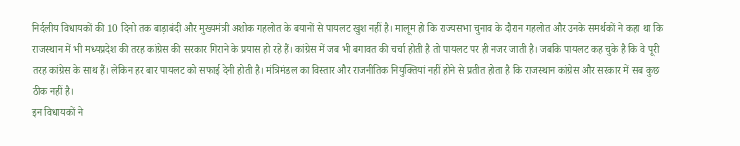निर्दलीय विधायकों की 10 दिनो तक बाड़ाबंदी और मुख्यमंत्री अशोक गहलोत के बयानों से पायलट खुश नहीं है। मालूम हो कि राज्यसभा चुनाव के दौरान गहलोत और उनके समर्थकों ने कहा था कि राजस्थान में भी मध्यप्रदेश की तरह कांग्रेस की सरकार गिराने के प्रयास हो रहे हैं। कांग्रेस में जब भी बगावत की चर्चा होती है तो पायलट पर ही नजर जाती है। जबकि पायलट कह चुके है कि वे पूरी तरह कांग्रेस के साथ हैं। लेकिन हर बार पायलट को सफाई देनी होती है। मंत्रिमंडल का विस्तार और राजनीतिक नियुक्तियां नहीं होने से प्रतीत होता है कि राजस्थान कांग्रेस और सरकार में सब कुछ ठीक नहीं है।
इन विधायकों ने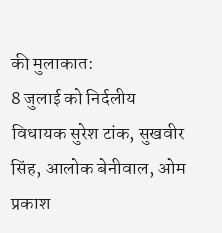की मुलाकात:
8 जुलाई को निर्दलीय विधायक सुरेश टांक, सुखवीर सिंह, आलोक बेनीवाल, ओम प्रकाश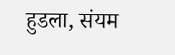हुडला, संयम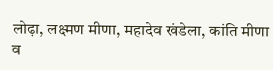लोढ़ा, लक्ष्मण मीणा, महादेव खंडेला, कांति मीणा व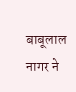बाबूलाल नागर ने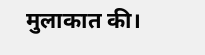मुलाकात की।